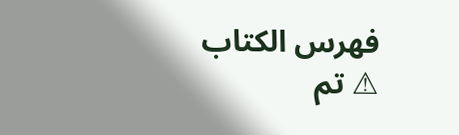فهرس الكتاب
⚠ تم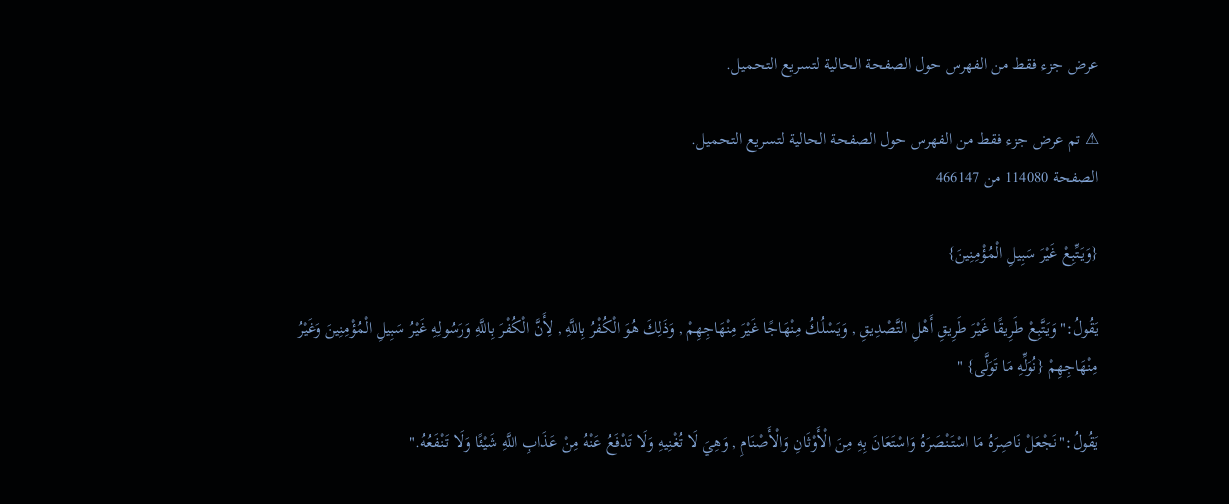عرض جزء فقط من الفهرس حول الصفحة الحالية لتسريع التحميل.

⚠ تم عرض جزء فقط من الفهرس حول الصفحة الحالية لتسريع التحميل.
الصفحة 114080 من 466147

{وَيَتِّبِعْ غَيْرَ سَبِيلِ الْمُؤْمِنِينَ}

يَقُولُ:"وَيَتَّبِعْ طَرِيقًا غَيْرَ طَرِيقِ أَهْلِ التَّصْدِيقِ , وَيَسْلُكُ مِنْهَاجًا غَيْرَ مِنْهَاجِهِمْ , وَذَلِكَ هُوَ الْكُفْرُ بِاللَّهِ , لِأَنَّ الْكُفْرَ بِاللَّهِ وَرَسُولِهِ غَيْرُ سَبِيلِ الْمُؤْمِنِينَ وَغَيْرُ مِنْهَاجِهِمْ {نُوَلِّهِ مَا تَوَلَّى} "

يَقُولُ:"نَجْعَلْ نَاصِرَهُ مَا اسْتَنْصَرَهُ وَاسْتَعَانَ بِهِ مِنَ الْأَوْثَانِ وَالْأَصْنَامِ , وَهِيَ لَا تُغْنِيهِ وَلَا تَدْفَعُ عَنْهُ مِنْ عَذَابِ اللَّهِ شَيْئًا وَلَا تَنْفَعُهُ."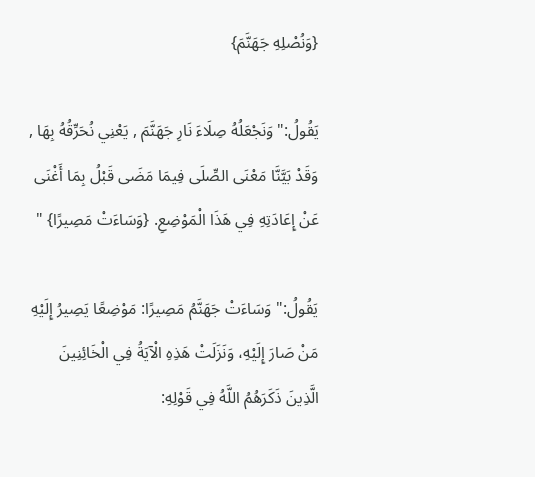{وَنُصْلِهِ جَهَنَّمَ}

يَقُولُ:"وَنَجْعَلُهُ صِلَاءَ نَارِ جَهَنَّمَ , يَعْنِي نُحَرِّقُهُ بِهَا , وَقَدْ بَيَّنَّا مَعْنَى الصِّلَى فِيمَا مَضَى قَبْلُ بِمَا أَغْنَى عَنْ إِعَادَتِهِ فِي هَذَا الْمَوْضِعِ. {وَسَاءَتْ مَصِيرًا} "

يَقُولُ:"وَسَاءَتْ جَهَنَّمُ مَصِيرًا: مَوْضِعًا يَصِيرُ إِلَيْهِ مَنْ صَارَ إِلَيْهِ، وَنَزَلَتْ هَذِهِ الْآيَةُ فِي الْخَائِنِينَ الَّذِينَ ذَكَرَهُمُ اللَّهُ فِي قَوْلِهِ: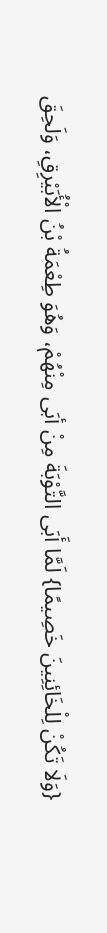{وَلَا تَكُنْ لِلْخَائِنِينَ خَصِيمًا} لَمَّا أَبَى التَّوْبَةَ مِنْ أبَى مِنْهُمْ، وَهُوَ طِعْمَةُ بْنُ الْأُبَيْرِقِ، وَلَحِقَ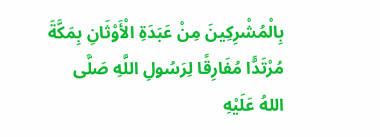بِالْمُشْرِكِينَ مِنْ عَبَدَةِ الْأَوْثَانِ بِمَكَّةَ مُرْتَدًّا مُفَارِقًا لِرَسُولِ اللَّهِ صَلَّى اللهُ عَلَيْهِ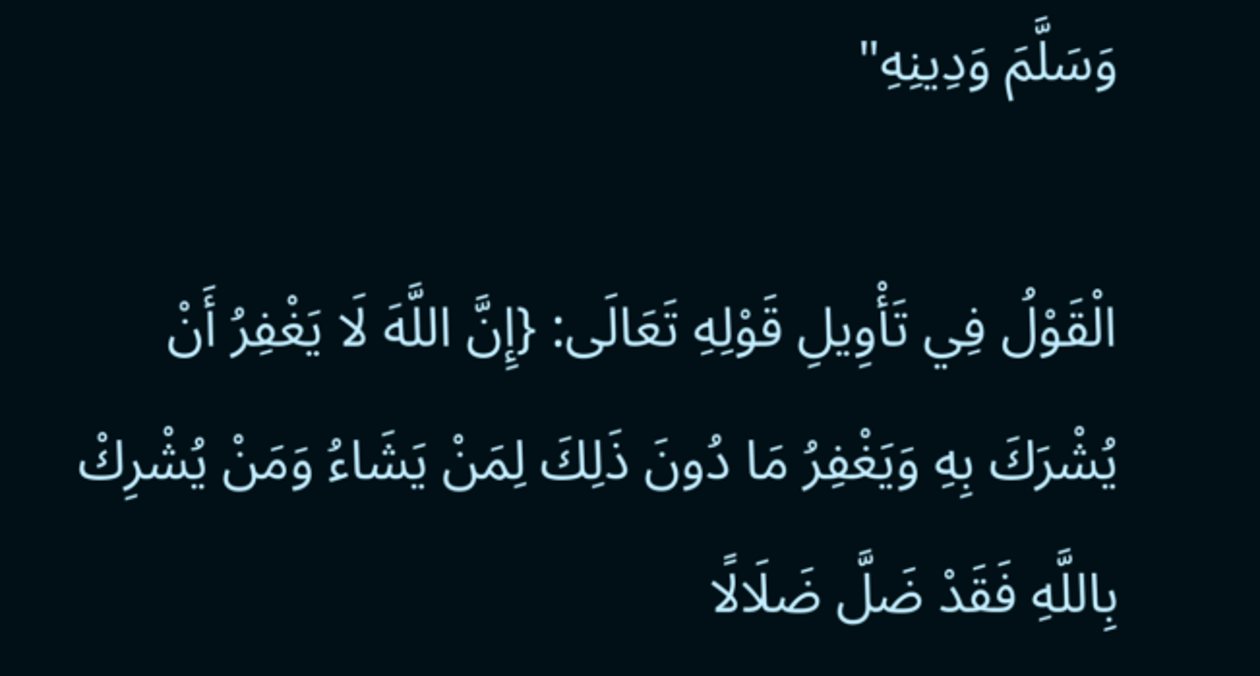وَسَلَّمَ وَدِينِهِ"

الْقَوْلُ فِي تَأْوِيلِ قَوْلِهِ تَعَالَى: {إِنَّ اللَّهَ لَا يَغْفِرُ أَنْ يُشْرَكَ بِهِ وَيَغْفِرُ مَا دُونَ ذَلِكَ لِمَنْ يَشَاءُ وَمَنْ يُشْرِكْ بِاللَّهِ فَقَدْ ضَلَّ ضَلَالًا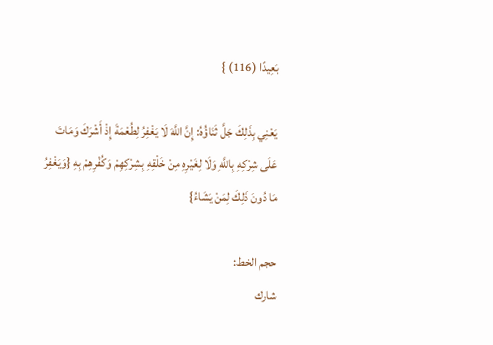بَعِيدًا (116) }

يَعْنِي بِذَلِكَ جَلَّ ثَنَاؤُهُ: إِنَّ اللَّهَ لَا يَغْفِرُ لِطُعْمَةَ إِذْ أَشْرَكَ وَمَاتَ عَلَى شِرْكِهِ بِاللَّهِ وَلَا لِغَيْرِهِ مِنْ خَلْقِهِ بِشِرْكِهِمْ وَكُفْرِهِمْ بِهِ {وَيَغْفِرُ مَا دُونَ ذَلِكَ لِمَنْ يَشَاءُ}

حجم الخط:
شارك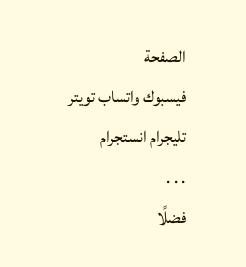الصفحة
فيسبوك واتساب تويتر تليجرام انستجرام
. . .
فضلًا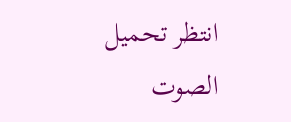انتظر تحميل الصوت